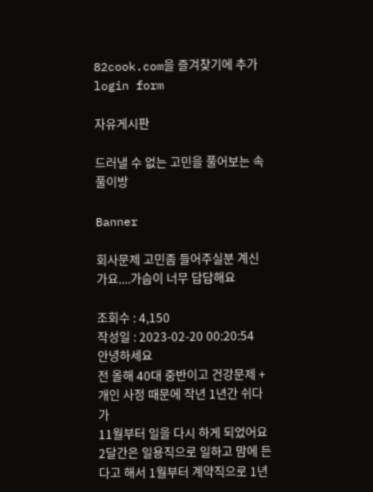82cook.com을 즐겨찾기에 추가
login form

자유게시판

드러낼 수 없는 고민을 풀어보는 속풀이방

Banner

회사문제 고민좀 들어주실분 계신가요....가슴이 너무 답답해요

조회수 : 4,150
작성일 : 2023-02-20 00:20:54
안녕하세요
전 올해 40대 중반이고 건강문제 + 개인 사정 때문에 작년 1년간 쉬다가
11월부터 일을 다시 하게 되었어요
2달간은 일용직으로 일하고 맘에 든다고 해서 1월부터 계약직으로 1년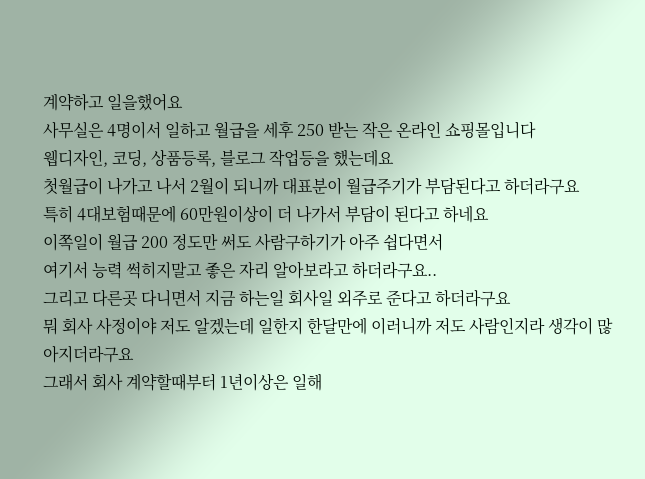계약하고 일을했어요
사무실은 4명이서 일하고 월급을 세후 250 받는 작은 온라인 쇼핑몰입니다
웹디자인, 코딩, 상품등록, 블로그 작업등을 했는데요
첫월급이 나가고 나서 2월이 되니까 대표분이 월급주기가 부담된다고 하더라구요
특히 4대보험때문에 60만원이상이 더 나가서 부담이 된다고 하네요
이쪽일이 월급 200 정도만 써도 사람구하기가 아주 쉽다면서
여기서 능력 썩히지말고 좋은 자리 알아보라고 하더라구요..
그리고 다른곳 다니면서 지금 하는일 회사일 외주로 준다고 하더라구요
뭐 회사 사정이야 저도 알겠는데 일한지 한달만에 이러니까 저도 사람인지라 생각이 많아지더라구요
그래서 회사 계약할때부터 1년이상은 일해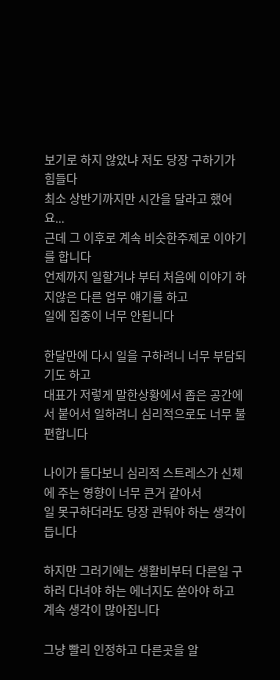보기로 하지 않았냐 저도 당장 구하기가 힘들다
최소 상반기까지만 시간을 달라고 했어요...
근데 그 이후로 계속 비슷한주제로 이야기를 합니다
언제까지 일할거냐 부터 처음에 이야기 하지않은 다른 업무 얘기를 하고
일에 집중이 너무 안됩니다

한달만에 다시 일을 구하려니 너무 부담되기도 하고
대표가 저렇게 말한상황에서 좁은 공간에서 붙어서 일하려니 심리적으로도 너무 불편합니다

나이가 들다보니 심리적 스트레스가 신체에 주는 영향이 너무 큰거 같아서
일 못구하더라도 당장 관둬야 하는 생각이 듭니다

하지만 그러기에는 생활비부터 다른일 구하러 다녀야 하는 에너지도 쏟아야 하고
계속 생각이 많아집니다

그냥 빨리 인정하고 다른곳을 알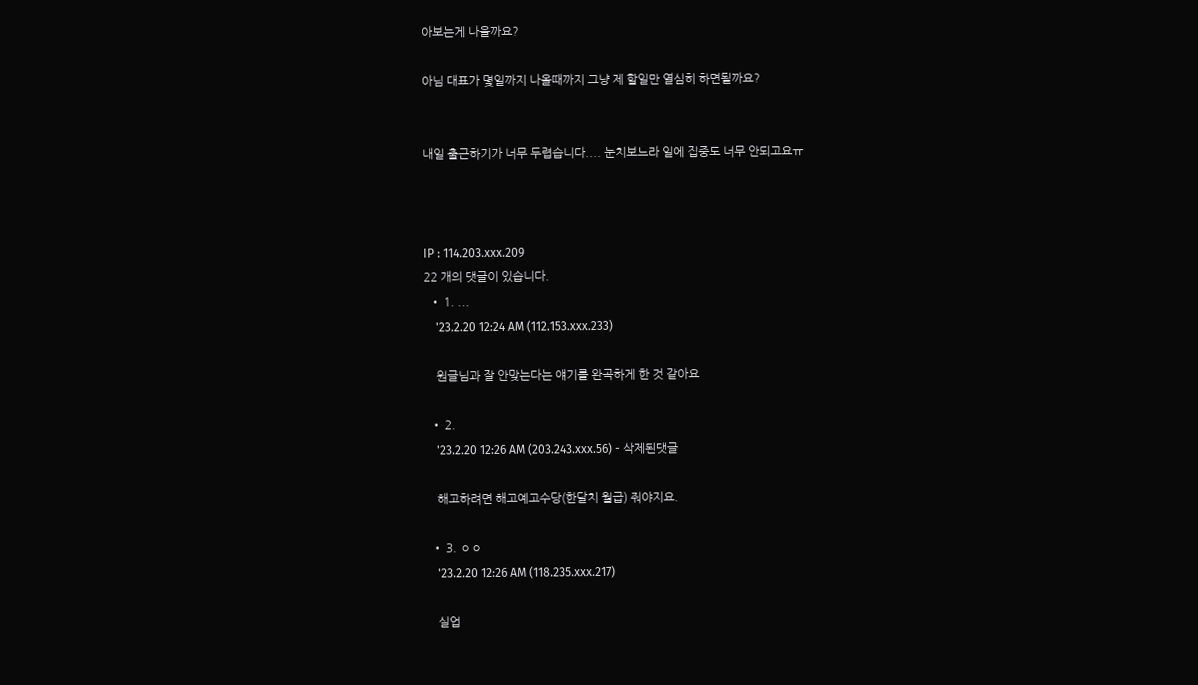아보는게 나을까요?

아님 대표가 몇일까지 나올때까지 그냥 제 할일만 열심히 하면될까요?


내일 출근하기가 너무 두렵습니다.... 눈치보느라 일에 집중도 너무 안되고요ㅠ



IP : 114.203.xxx.209
22 개의 댓글이 있습니다.
  • 1. ...
    '23.2.20 12:24 AM (112.153.xxx.233)

    원글님과 잘 안맞는다는 얘기를 완곡하게 한 것 같아요

  • 2.
    '23.2.20 12:26 AM (203.243.xxx.56) - 삭제된댓글

    해고하려면 해고예고수당(한달치 월급) 줘야지요.

  • 3. ㅇㅇ
    '23.2.20 12:26 AM (118.235.xxx.217)

    실업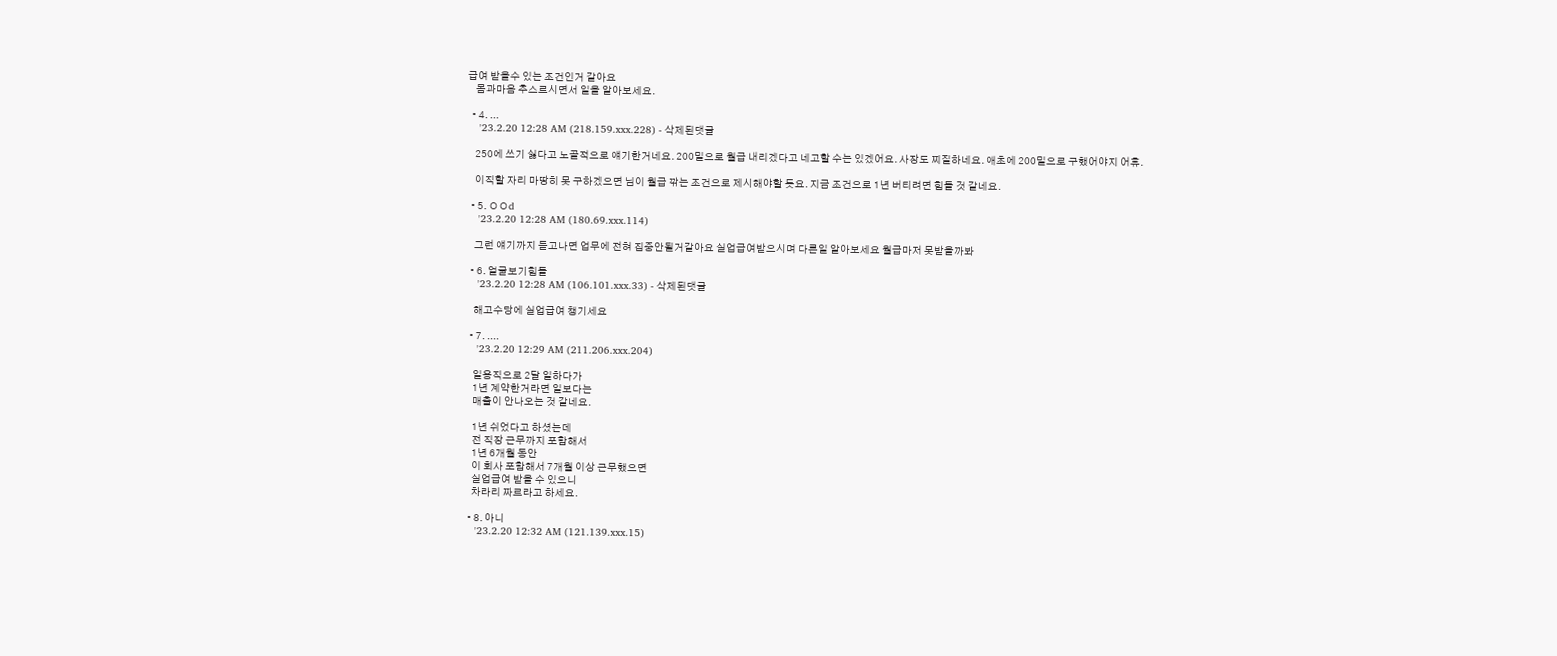급여 받을수 있는 조건인거 같아요
    몸과마음 추스르시면서 일을 알아보세요.

  • 4. ...
    '23.2.20 12:28 AM (218.159.xxx.228) - 삭제된댓글

    250에 쓰기 싫다고 노골적으로 얘기한거네요. 200밑으로 월급 내리겠다고 네고할 수는 있겠어요. 사장도 찌질하네요. 애초에 200밑으로 구했어야지 어휴.

    이직할 자리 마땅히 못 구하겠으면 님이 월급 깎는 조건으로 제시해야할 듯요. 지금 조건으로 1년 버티려면 힘들 것 같네요.

  • 5. ㅇㅇd
    '23.2.20 12:28 AM (180.69.xxx.114)

    그런 얘기까지 듣고나면 업무에 전혀 집중안될거같아요 실업급여받으시며 다른일 알아보세요 월급마저 못받을까봐

  • 6. 얼굴보기힘들
    '23.2.20 12:28 AM (106.101.xxx.33) - 삭제된댓글

    해고수당에 실업급여 챙기세요

  • 7. ....
    '23.2.20 12:29 AM (211.206.xxx.204)

    일용직으로 2달 일하다가
    1년 계약한거라면 일보다는
    매출이 안나오는 것 같네요.

    1년 쉬었다고 하셨는데
    전 직장 근무까지 포함해서
    1년 6개월 동안
    이 회사 포함해서 7개월 이상 근무했으면
    실업급여 받을 수 있으니
    차라리 짜르라고 하세요.

  • 8. 아니
    '23.2.20 12:32 AM (121.139.xxx.15)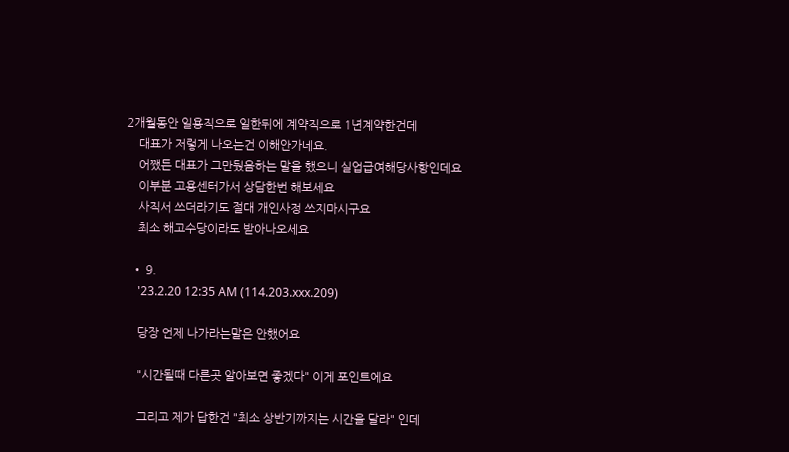2개월동안 일용직으로 일한뒤에 계약직으로 1년계약한건데
    대표가 저렇게 나오는건 이해안가네요.
    어쨌든 대표가 그만뒀음하는 말을 했으니 실업급여해당사항인데요
    이부분 고용센터가서 상담한번 해보세요
    사직서 쓰더라기도 절대 개인사정 쓰지마시구요
    최소 해고수당이라도 받아나오세요

  • 9.
    '23.2.20 12:35 AM (114.203.xxx.209)

    당장 언제 나가라는말은 안했어요

    "시간될때 다른곳 알아보면 좋겠다" 이게 포인트에요

    그리고 제가 답한건 "최소 상반기까지는 시간을 달라" 인데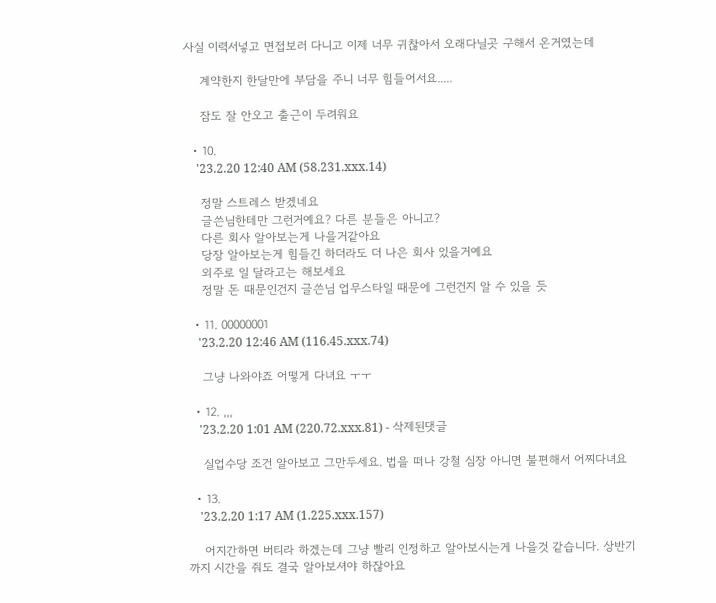사실 이력서넣고 면접보러 다니고 이제 너무 귀찮아서 오래다닐곳 구해서 온거였는데

    계약한지 한달만에 부담을 주니 너무 힘들어서요.....

    잠도 잘 안오고 출근이 두려워요

  • 10.
    '23.2.20 12:40 AM (58.231.xxx.14)

    정말 스트레스 받겠네요
    글쓴님한테만 그런거예요? 다른 분들은 아니고?
    다른 회사 알아보는게 나을거같아요
    당장 알아보는게 힘들긴 하더라도 더 나은 회사 있을거예요
    외주로 일 달라고는 해보세요
    정말 돈 때문인건지 글쓴님 업무스타일 때문에 그런건지 알 수 있을 듯

  • 11. 00000001
    '23.2.20 12:46 AM (116.45.xxx.74)

    그냥 나와야죠 어떻게 다녀요 ㅜㅜ

  • 12. ,,,
    '23.2.20 1:01 AM (220.72.xxx.81) - 삭제된댓글

    실업수당 조건 알아보고 그만두세요. 법을 떠나 강철 심장 아니면 불편해서 어찌다녀요

  • 13.
    '23.2.20 1:17 AM (1.225.xxx.157)

    어지간하면 버티라 하겠는데 그냥 빨리 인정하고 알아보시는게 나을것 같습니다. 상반기까지 시간을 줘도 결국 알아보셔야 하잖아요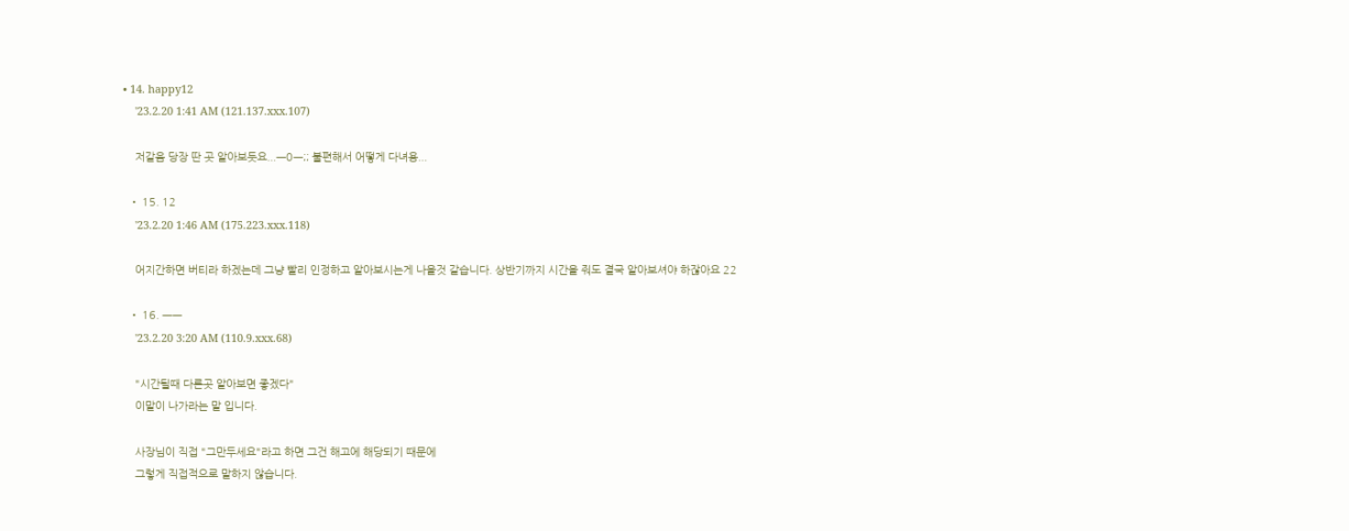• 14. happy12
    '23.2.20 1:41 AM (121.137.xxx.107)

    저같음 당장 딴 곳 알아보듯요...ㅡ0ㅡ;; 불편해서 어떻게 다녀용...

  • 15. 12
    '23.2.20 1:46 AM (175.223.xxx.118)

    어지간하면 버티라 하겠는데 그냥 빨리 인정하고 알아보시는게 나을것 같습니다. 상반기까지 시간을 줘도 결국 알아보셔야 하잖아요 22

  • 16. ㅡㅡ
    '23.2.20 3:20 AM (110.9.xxx.68)

    "시간될때 다른곳 알아보면 좋겠다"
    이말이 나가라는 말 입니다.

    사장님이 직접 "그만두세요"라고 하면 그건 해고에 해당되기 때문에
    그렇게 직접적으로 말하지 않습니다.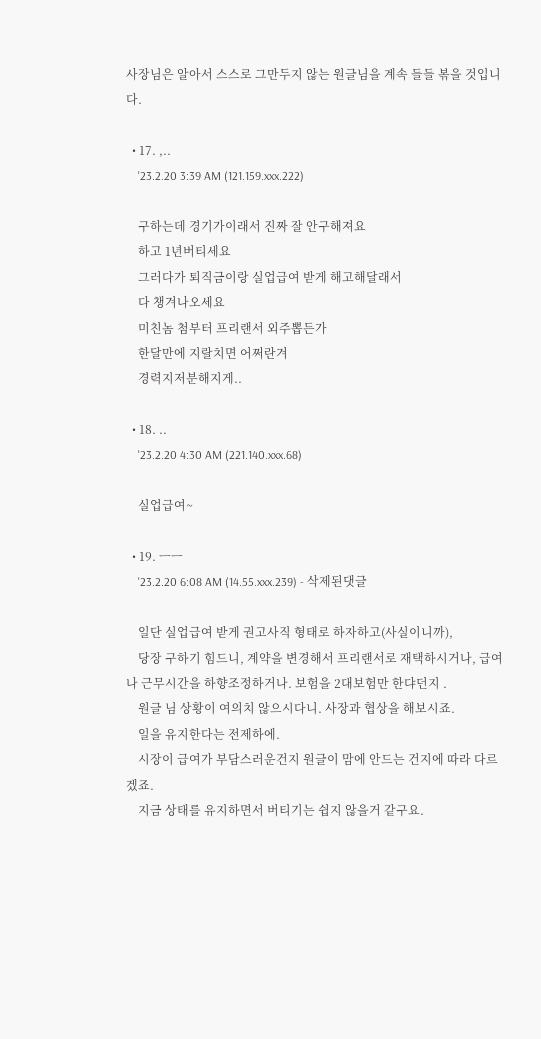사장님은 알아서 스스로 그만두지 않는 원글님을 계속 들들 볶을 것입니다.

  • 17. ,..
    '23.2.20 3:39 AM (121.159.xxx.222)

    구하는데 경기가이래서 진짜 잘 안구해져요
    하고 1년버티세요
    그러다가 퇴직금이랑 실업급여 받게 해고해달래서
    다 챙겨나오세요
    미친놈 첨부터 프리랜서 외주뽑든가
    한달만에 지랄치면 어쩌란겨
    경력지저분해지게..

  • 18. ..
    '23.2.20 4:30 AM (221.140.xxx.68)

    실업급여~

  • 19. ㅡㅡ
    '23.2.20 6:08 AM (14.55.xxx.239) - 삭제된댓글

    일단 실업급여 받게 권고사직 형태로 하자하고(사실이니까),
    당장 구하기 힘드니, 계약을 변경해서 프리랜서로 재택하시거나, 급여나 근무시간을 하향조정하거나. 보험을 2대보험만 한댜던지 .
    원글 님 상황이 여의치 않으시다니. 사장과 협상을 해보시죠.
    일을 유지한다는 전제하에.
    시장이 급여가 부담스러운건지 원글이 맘에 안드는 건지에 따라 다르겠죠.
    지금 상태를 유지하면서 버티기는 쉽지 않을거 같구요.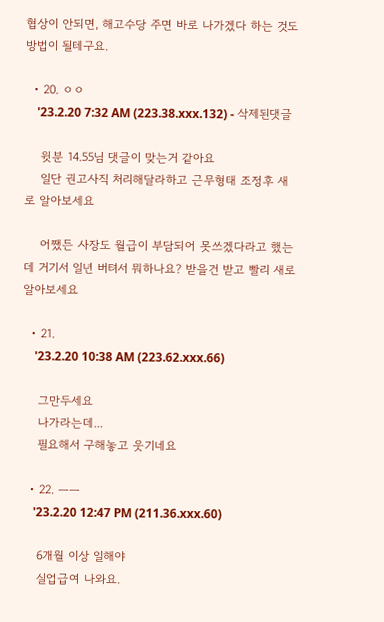협상이 안되면, 해고수당 주면 바로 나가겠다 하는 것도 방법이 될테구요.

  • 20. ㅇㅇ
    '23.2.20 7:32 AM (223.38.xxx.132) - 삭제된댓글

    윗분 14.55님 댓글이 맞는거 같아요
    일단 권고사직 처리해달라하고 근무형태 조정후 새로 알아보세요

    어쨌든 사장도 월급이 부담되어 못쓰겠다라고 했는데 거기서 일년 버텨서 뭐하나요? 받을건 받고 빨리 새로 알아보세요

  • 21.
    '23.2.20 10:38 AM (223.62.xxx.66)

    그만두세요
    나가라는데...
    필요해서 구해놓고 웃기네요

  • 22. ㅡㅡ
    '23.2.20 12:47 PM (211.36.xxx.60)

    6개월 이상 일해야
    실업급여 나와요.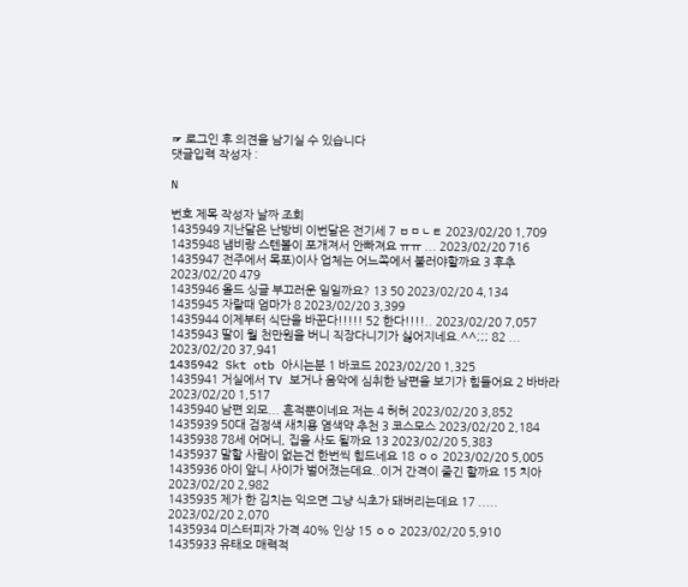☞ 로그인 후 의견을 남기실 수 있습니다
댓글입력 작성자 :

N

번호 제목 작성자 날짜 조회
1435949 지난달은 난방비 이번달은 전기세 7 ㅂㅁㄴㅌ 2023/02/20 1,709
1435948 냄비랑 스텐볼이 포개져서 안빠져요 ㅠㅠ ... 2023/02/20 716
1435947 전주에서 목포)이사 업체는 어느쪽에서 불러야할까요 3 후추 2023/02/20 479
1435946 올드 싱글 부끄러운 일일까요? 13 50 2023/02/20 4,134
1435945 자랄때 엄마가 8 2023/02/20 3,399
1435944 이제부터 식단을 바꾼다!!!!! 52 한다!!!!.. 2023/02/20 7,057
1435943 딸이 월 천만원을 버니 직장다니기가 싫어지네요.^^;;; 82 ... 2023/02/20 37,941
1435942 Skt otb 아시는분 1 바코드 2023/02/20 1,325
1435941 거실에서 TV 보거나 음악에 심취한 남편을 보기가 힘들어요 2 바바라 2023/02/20 1,517
1435940 남편 외모... 흔적뿐이네요 저는 4 허허 2023/02/20 3,852
1435939 50대 검정색 새치용 염색약 추천 3 코스모스 2023/02/20 2,184
1435938 78세 어머니, 집을 사도 될까요 13 2023/02/20 5,383
1435937 말할 사람이 없는건 한번씩 힘드네요 18 ㅇㅇ 2023/02/20 5,005
1435936 아이 앞니 사이가 벌어졌는데요..이거 간격이 줄긴 할까요 15 치아 2023/02/20 2,982
1435935 제가 한 김치는 익으면 그냥 식초가 돼버리는데요 17 ..... 2023/02/20 2,070
1435934 미스터피자 가격 40% 인상 15 ㅇㅇ 2023/02/20 5,910
1435933 유태오 매력적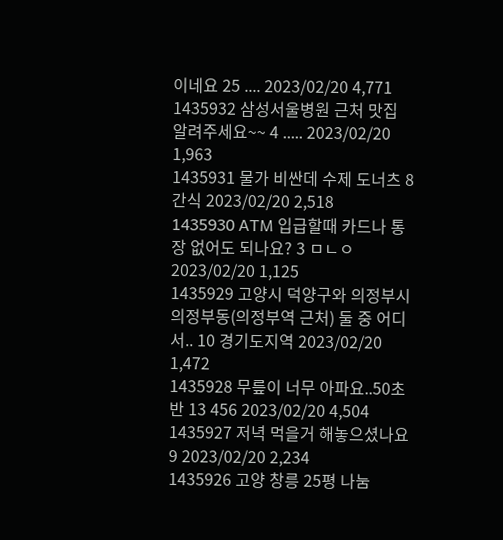이네요 25 .... 2023/02/20 4,771
1435932 삼성서울병원 근처 맛집 알려주세요~~ 4 ..... 2023/02/20 1,963
1435931 물가 비싼데 수제 도너츠 8 간식 2023/02/20 2,518
1435930 ATM 입급할때 카드나 통장 없어도 되나요? 3 ㅁㄴㅇ 2023/02/20 1,125
1435929 고양시 덕양구와 의정부시 의정부동(의정부역 근처) 둘 중 어디서.. 10 경기도지역 2023/02/20 1,472
1435928 무릎이 너무 아파요..50초반 13 456 2023/02/20 4,504
1435927 저녁 먹을거 해놓으셨나요 9 2023/02/20 2,234
1435926 고양 창릉 25평 나눔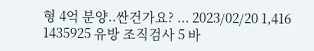형 4억 분양..싼건가요? ... 2023/02/20 1,416
1435925 유방 조직검사 5 바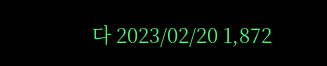다 2023/02/20 1,872